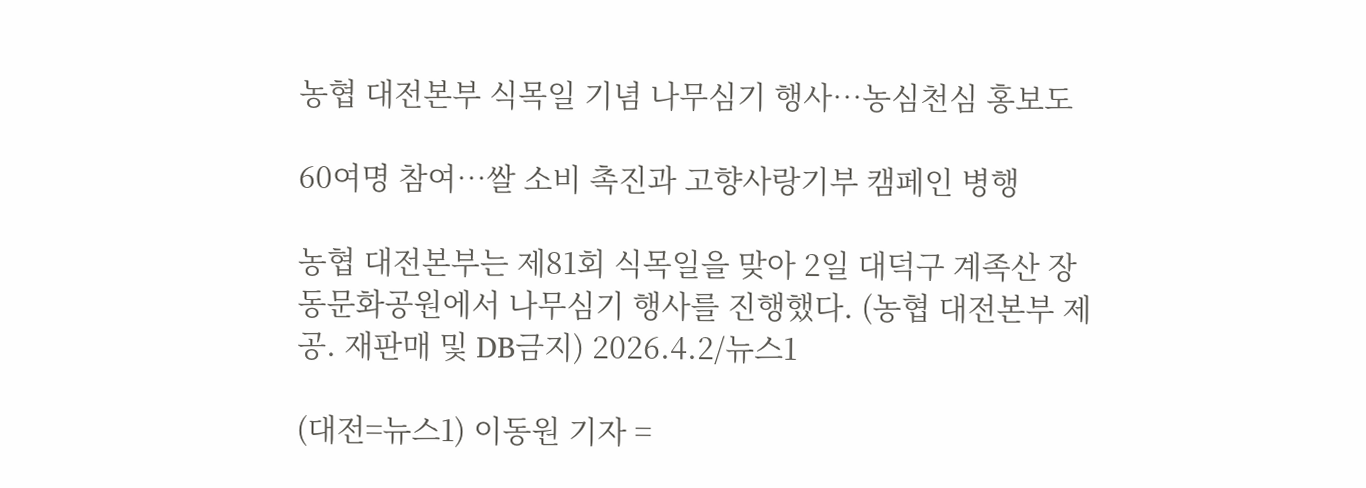농협 대전본부 식목일 기념 나무심기 행사…농심천심 홍보도

60여명 참여…쌀 소비 촉진과 고향사랑기부 캠페인 병행

농협 대전본부는 제81회 식목일을 맞아 2일 대덕구 계족산 장동문화공원에서 나무심기 행사를 진행했다. (농협 대전본부 제공. 재판매 및 DB금지) 2026.4.2/뉴스1

(대전=뉴스1) 이동원 기자 =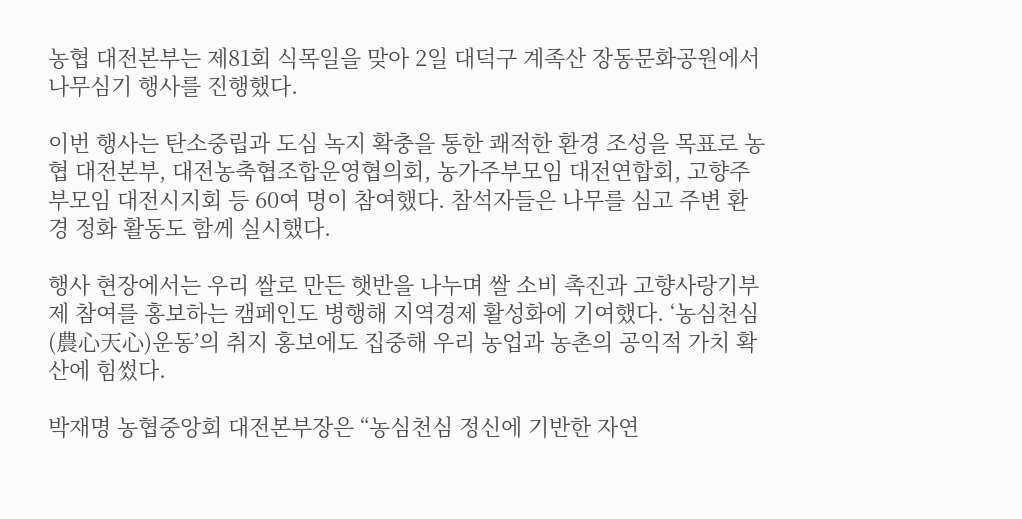농협 대전본부는 제81회 식목일을 맞아 2일 대덕구 계족산 장동문화공원에서 나무심기 행사를 진행했다.

이번 행사는 탄소중립과 도심 녹지 확충을 통한 쾌적한 환경 조성을 목표로 농협 대전본부, 대전농축협조합운영협의회, 농가주부모임 대전연합회, 고향주부모임 대전시지회 등 60여 명이 참여했다. 참석자들은 나무를 심고 주변 환경 정화 활동도 함께 실시했다.

행사 현장에서는 우리 쌀로 만든 햇반을 나누며 쌀 소비 촉진과 고향사랑기부제 참여를 홍보하는 캠페인도 병행해 지역경제 활성화에 기여했다. ‘농심천심(農心天心)운동’의 취지 홍보에도 집중해 우리 농업과 농촌의 공익적 가치 확산에 힘썼다.

박재명 농협중앙회 대전본부장은 “농심천심 정신에 기반한 자연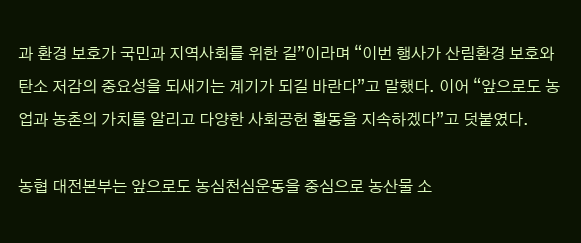과 환경 보호가 국민과 지역사회를 위한 길”이라며 “이번 행사가 산림환경 보호와 탄소 저감의 중요성을 되새기는 계기가 되길 바란다”고 말했다. 이어 “앞으로도 농업과 농촌의 가치를 알리고 다양한 사회공헌 활동을 지속하겠다”고 덧붙였다.

농협 대전본부는 앞으로도 농심천심운동을 중심으로 농산물 소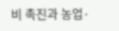비 촉진과 농업·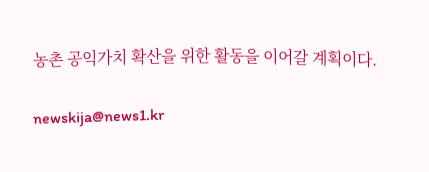농촌 공익가치 확산을 위한 활동을 이어갈 계획이다.

newskija@news1.kr